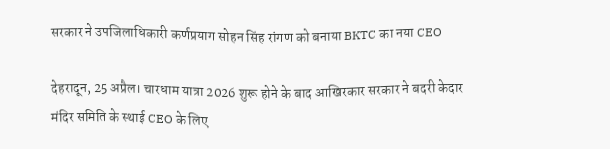सरकार ने उपजिलाधिकारी कर्णप्रयाग सोहन सिंह रांगण को बनाया BKTC का नया CEO

देहरादून, 25 अप्रैल। चारधाम यात्रा 2026 शुरू होने के बाद आखिरकार सरकार ने बदरी केदार मंदिर समिति के स्थाई CEO के लिए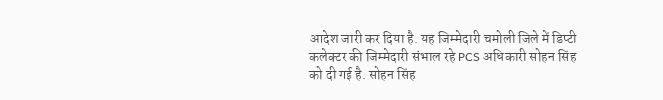आदेश जारी कर दिया है. यह जिम्मेदारी चमोली जिले में डिप्टी कलेक्टर की जिम्मेदारी संभाल रहे PCS अधिकारी सोहन सिंह को दी गई है. सोहन सिंह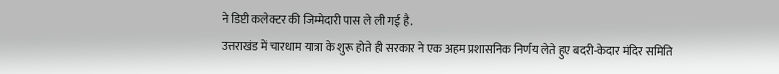ने डिप्टी कलेक्टर की जिम्मेदारी पास ले ली गई है.
उत्तराखंड में चारधाम यात्रा के शुरू होते ही सरकार ने एक अहम प्रशासनिक निर्णय लेते हुए बदरी-केदार मंदिर समिति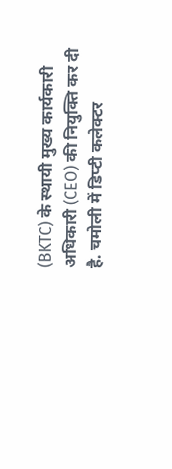(BKTC) के स्थायी मुख्य कार्यकारी अधिकारी (CEO) की नियुक्ति कर दी है. चमोली में डिप्टी कलेक्टर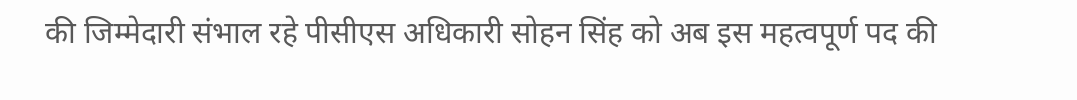की जिम्मेदारी संभाल रहे पीसीएस अधिकारी सोहन सिंह को अब इस महत्वपूर्ण पद की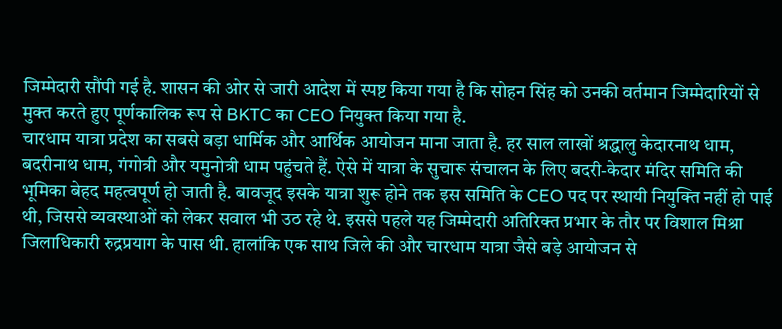जिम्मेदारी सौंपी गई है. शासन की ओर से जारी आदेश में स्पष्ट किया गया है कि सोहन सिंह को उनकी वर्तमान जिम्मेदारियों से मुक्त करते हुए पूर्णकालिक रूप से BKTC का CEO नियुक्त किया गया है.
चारधाम यात्रा प्रदेश का सबसे बड़ा धार्मिक और आर्थिक आयोजन माना जाता है. हर साल लाखों श्रद्धालु केदारनाथ धाम, बदरीनाथ धाम, गंगोत्री और यमुनोत्री धाम पहुंचते हैं. ऐसे में यात्रा के सुचारू संचालन के लिए बदरी-केदार मंदिर समिति की भूमिका बेहद महत्वपूर्ण हो जाती है. बावजूद इसके यात्रा शुरू होने तक इस समिति के CEO पद पर स्थायी नियुक्ति नहीं हो पाई थी, जिससे व्यवस्थाओं को लेकर सवाल भी उठ रहे थे. इससे पहले यह जिम्मेदारी अतिरिक्त प्रभार के तौर पर विशाल मिश्रा जिलाधिकारी रुद्रप्रयाग के पास थी. हालांकि एक साथ जिले की और चारधाम यात्रा जैसे बड़े आयोजन से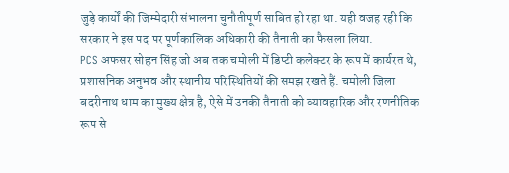जुड़े कार्यों की जिम्मेदारी संभालना चुनौतीपूर्ण साबित हो रहा था. यही वजह रही कि सरकार ने इस पद पर पूर्णकालिक अधिकारी की तैनाती का फैसला लिया.
PCS अफसर सोहन सिंह जो अब तक चमोली में डिप्टी कलेक्टर के रूप में कार्यरत थे, प्रशासनिक अनुभव और स्थानीय परिस्थितियों की समझ रखते हैं. चमोली जिला बदरीनाथ धाम का मुख्य क्षेत्र है, ऐसे में उनकी तैनाती को व्यावहारिक और रणनीतिक रूप से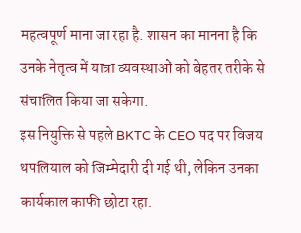महत्वपूर्ण माना जा रहा है. शासन का मानना है कि उनके नेतृत्व में यात्रा व्यवस्थाओं को बेहतर तरीके से संचालित किया जा सकेगा.
इस नियुक्ति से पहले BKTC के CEO पद पर विजय थपलियाल को जिम्मेदारी दी गई थी, लेकिन उनका कार्यकाल काफी छोटा रहा.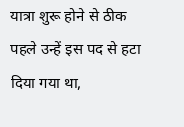यात्रा शुरू होने से ठीक पहले उन्हें इस पद से हटा दिया गया था,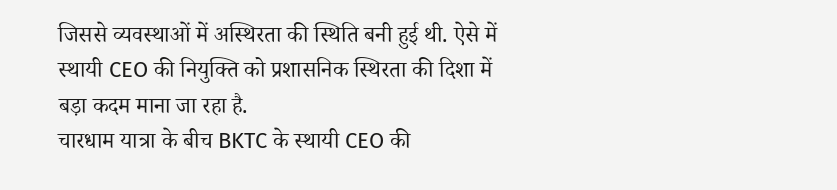जिससे व्यवस्थाओं में अस्थिरता की स्थिति बनी हुई थी. ऐसे में स्थायी CEO की नियुक्ति को प्रशासनिक स्थिरता की दिशा में बड़ा कदम माना जा रहा है.
चारधाम यात्रा के बीच BKTC के स्थायी CEO की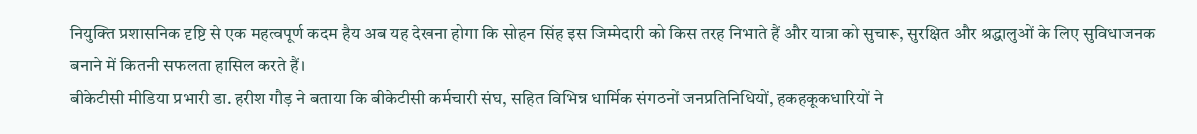नियुक्ति प्रशासनिक दृष्टि से एक महत्वपूर्ण कदम हैय अब यह देखना होगा कि सोहन सिंह इस जिम्मेदारी को किस तरह निभाते हैं और यात्रा को सुचारू, सुरक्षित और श्रद्धालुओं के लिए सुविधाजनक बनाने में कितनी सफलता हासिल करते हैं।
बीकेटीसी मीडिया प्रभारी डा. हरीश गौड़ ने बताया कि बीकेटीसी कर्मचारी संघ, सहित विभिन्न धार्मिक संगठनों जनप्रतिनिधियों, हकहकूकधारियों ने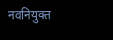नवनियुक्त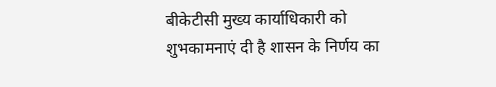बीकेटीसी मुख्य कार्याधिकारी को शुभकामनाएं दी है शासन के निर्णय का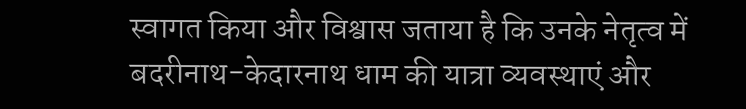स्वागत किया और विश्वास जताया है कि उनके नेतृत्व में बदरीनाथ-केदारनाथ धाम की यात्रा व्यवस्थाएं और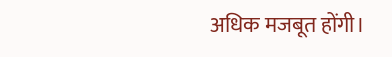अधिक मजबूत होंगी।